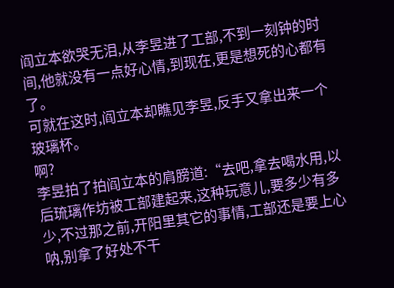阎立本欲哭无泪,从李昱进了工部,不到一刻钟的时间,他就没有一点好心情,到现在,更是想死的心都有了。
可就在这时,阎立本却瞧见李昱,反手又拿出来一个玻璃杯。
啊?
李昱拍了拍阎立本的肩膀道:“去吧,拿去喝水用,以后琉璃作坊被工部建起来,这种玩意儿,要多少有多少,不过那之前,开阳里其它的事情,工部还是要上心呐,别拿了好处不干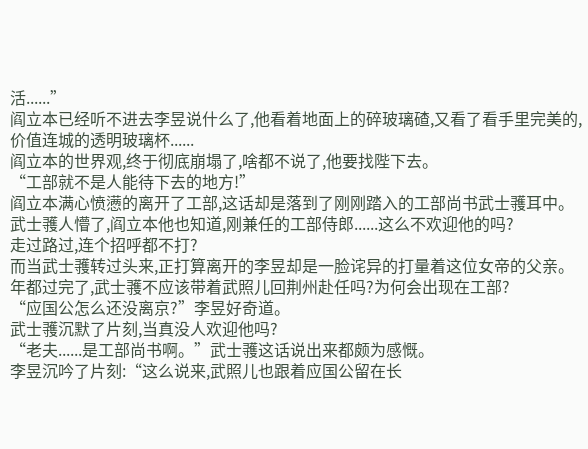活......”
阎立本已经听不进去李昱说什么了,他看着地面上的碎玻璃碴,又看了看手里完美的,价值连城的透明玻璃杯......
阎立本的世界观,终于彻底崩塌了,啥都不说了,他要找陛下去。
“工部就不是人能待下去的地方!”
阎立本满心愤懑的离开了工部,这话却是落到了刚刚踏入的工部尚书武士彟耳中。
武士彟人懵了,阎立本他也知道,刚兼任的工部侍郎......这么不欢迎他的吗?
走过路过,连个招呼都不打?
而当武士彟转过头来,正打算离开的李昱却是一脸诧异的打量着这位女帝的父亲。
年都过完了,武士彟不应该带着武照儿回荆州赴任吗?为何会出现在工部?
“应国公怎么还没离京?”李昱好奇道。
武士彟沉默了片刻,当真没人欢迎他吗?
“老夫......是工部尚书啊。”武士彟这话说出来都颇为感慨。
李昱沉吟了片刻:“这么说来,武照儿也跟着应国公留在长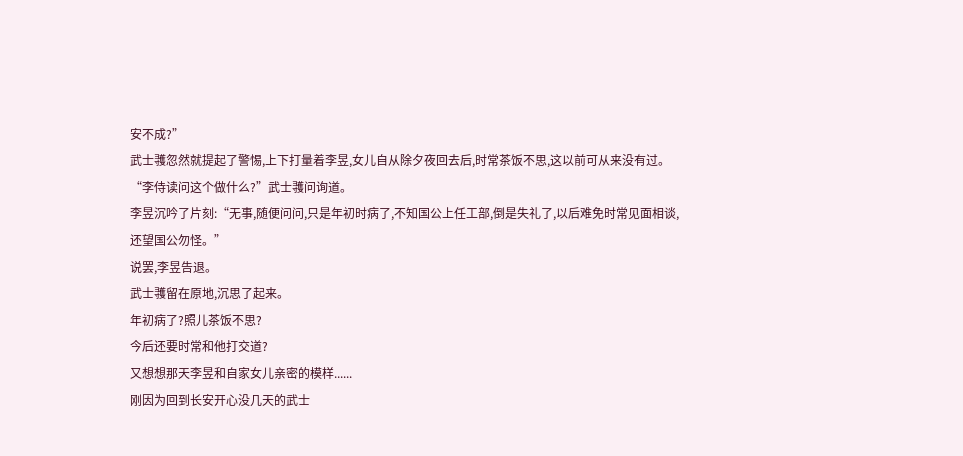安不成?”
武士彟忽然就提起了警惕,上下打量着李昱,女儿自从除夕夜回去后,时常茶饭不思,这以前可从来没有过。
“李侍读问这个做什么?”武士彟问询道。
李昱沉吟了片刻:“无事,随便问问,只是年初时病了,不知国公上任工部,倒是失礼了,以后难免时常见面相谈,还望国公勿怪。”
说罢,李昱告退。
武士彟留在原地,沉思了起来。
年初病了?照儿茶饭不思?
今后还要时常和他打交道?
又想想那天李昱和自家女儿亲密的模样......
刚因为回到长安开心没几天的武士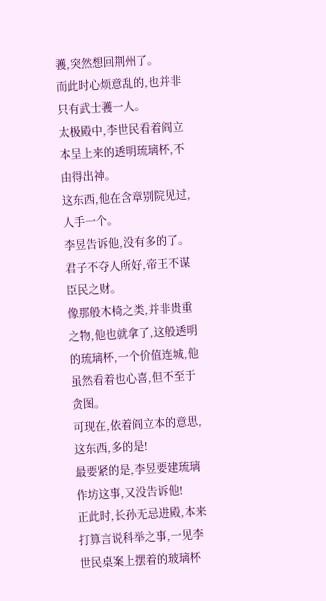彟,突然想回荆州了。
而此时心烦意乱的,也并非只有武士彟一人。
太极殿中,李世民看着阎立本呈上来的透明琉璃杯,不由得出神。
这东西,他在含章别院见过,人手一个。
李昱告诉他,没有多的了。
君子不夺人所好,帝王不谋臣民之财。
像那般木椅之类,并非贵重之物,他也就拿了,这般透明的琉璃杯,一个价值连城,他虽然看着也心喜,但不至于贪图。
可现在,依着阎立本的意思,这东西,多的是!
最要紧的是,李昱要建琉璃作坊这事,又没告诉他!
正此时,长孙无忌进殿,本来打算言说科举之事,一见李世民桌案上摆着的玻璃杯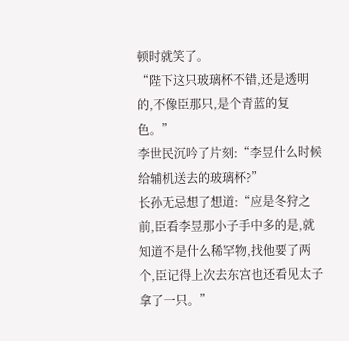顿时就笑了。
“陛下这只玻璃杯不错,还是透明的,不像臣那只,是个青蓝的复色。”
李世民沉吟了片刻:“李昱什么时候给辅机送去的玻璃杯?”
长孙无忌想了想道:“应是冬狩之前,臣看李昱那小子手中多的是,就知道不是什么稀罕物,找他要了两个,臣记得上次去东宫也还看见太子拿了一只。”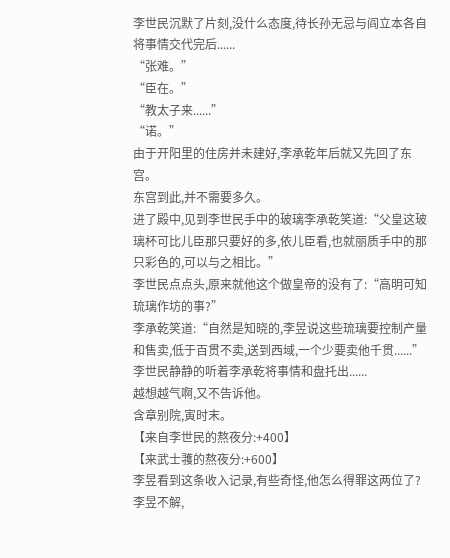李世民沉默了片刻,没什么态度,待长孙无忌与阎立本各自将事情交代完后......
“张难。”
“臣在。”
“教太子来......”
“诺。”
由于开阳里的住房并未建好,李承乾年后就又先回了东宫。
东宫到此,并不需要多久。
进了殿中,见到李世民手中的玻璃李承乾笑道:“父皇这玻璃杯可比儿臣那只要好的多,依儿臣看,也就丽质手中的那只彩色的,可以与之相比。”
李世民点点头,原来就他这个做皇帝的没有了:“高明可知琉璃作坊的事?”
李承乾笑道:“自然是知晓的,李昱说这些琉璃要控制产量和售卖,低于百贯不卖,送到西域,一个少要卖他千贯......”
李世民静静的听着李承乾将事情和盘托出......
越想越气啊,又不告诉他。
含章别院,寅时末。
【来自李世民的熬夜分:+400】
【来武士彟的熬夜分:+600】
李昱看到这条收入记录,有些奇怪,他怎么得罪这两位了?
李昱不解,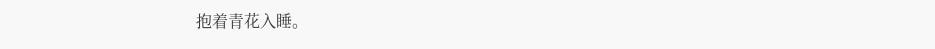抱着青花入睡。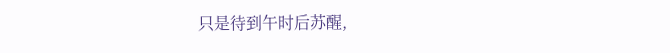只是待到午时后苏醒,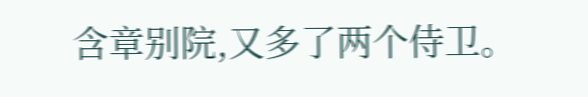含章别院,又多了两个侍卫。